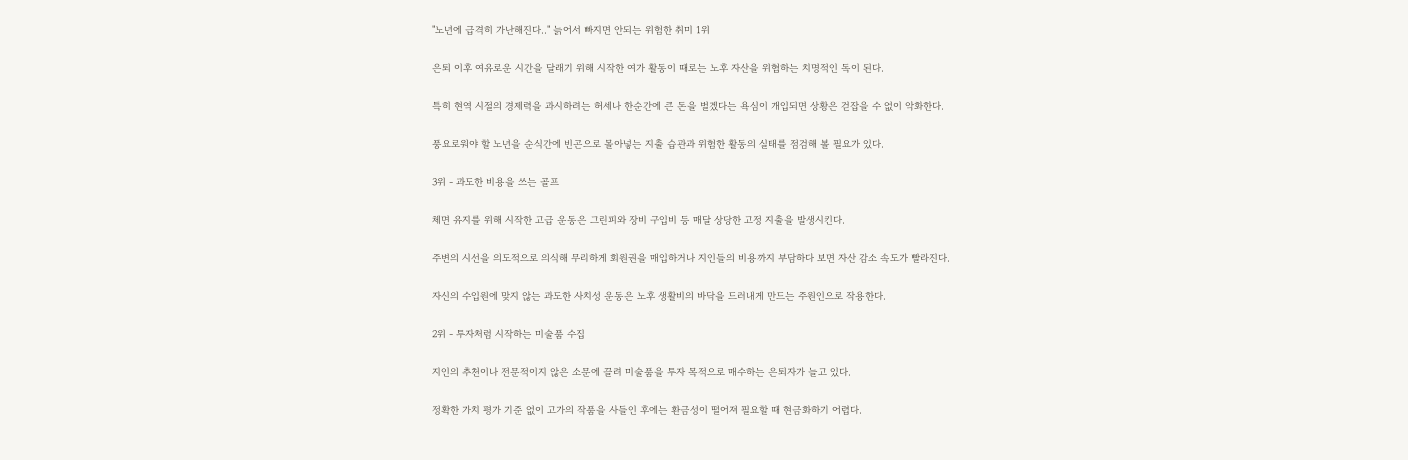"노년에 급격히 가난해진다.." 늙어서 빠지면 안되는 위험한 취미 1위

은퇴 이후 여유로운 시간을 달래기 위해 시작한 여가 활동이 때로는 노후 자산을 위협하는 치명적인 독이 된다.

특히 현역 시절의 경제력을 과시하려는 허세나 한순간에 큰 돈을 벌겠다는 욕심이 개입되면 상황은 걷잡을 수 없이 악화한다.

풍요로워야 할 노년을 순식간에 빈곤으로 몰아넣는 지출 습관과 위험한 활동의 실태를 점검해 볼 필요가 있다.

3위 - 과도한 비용을 쓰는 골프

체면 유지를 위해 시작한 고급 운동은 그린피와 장비 구입비 등 매달 상당한 고정 지출을 발생시킨다.

주변의 시선을 의도적으로 의식해 무리하게 회원권을 매입하거나 지인들의 비용까지 부담하다 보면 자산 감소 속도가 빨라진다.

자신의 수입원에 맞지 않는 과도한 사치성 운동은 노후 생활비의 바닥을 드러내게 만드는 주원인으로 작용한다.

2위 - 투자처럼 시작하는 미술품 수집

지인의 추천이나 전문적이지 않은 소문에 끌려 미술품을 투자 목적으로 매수하는 은퇴자가 늘고 있다.

정확한 가치 평가 기준 없이 고가의 작품을 사들인 후에는 환금성이 떨어져 필요할 때 현금화하기 어렵다.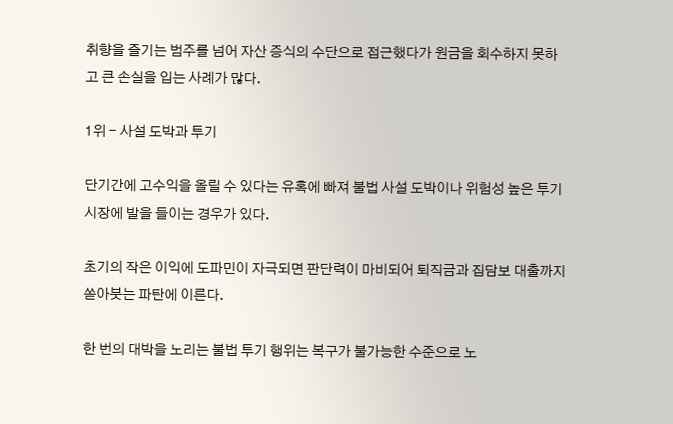취향을 즐기는 범주를 넘어 자산 증식의 수단으로 접근했다가 원금을 회수하지 못하고 큰 손실을 입는 사례가 많다.

1위 - 사설 도박과 투기

단기간에 고수익을 올릴 수 있다는 유혹에 빠져 불법 사설 도박이나 위험성 높은 투기 시장에 발을 들이는 경우가 있다.

초기의 작은 이익에 도파민이 자극되면 판단력이 마비되어 퇴직금과 집담보 대출까지 쏟아붓는 파탄에 이른다.

한 번의 대박을 노리는 불법 투기 행위는 복구가 불가능한 수준으로 노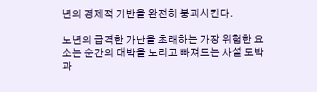년의 경제적 기반을 완전히 붕괴시킨다.

노년의 급격한 가난을 초래하는 가장 위험한 요소는 순간의 대박을 노리고 빠져드는 사설 도박과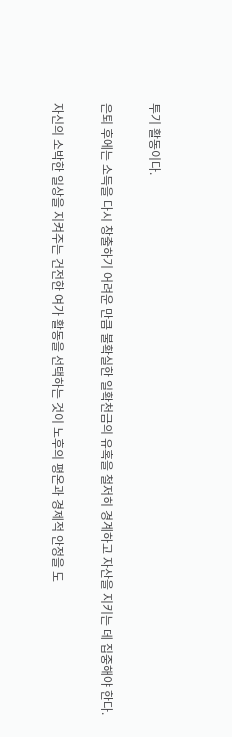투기 활동이다.

은퇴 후에는 소득을 다시 창출하기 어려운 만큼 불확실한 일확천금의 유혹을 철저히 경계하고 자산을 지키는 데 집중해야 한다.

자신의 소박한 일상을 지켜주는 건전한 여가 활동을 선택하는 것이 노후의 평온과 경제적 안정을 도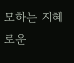모하는 지혜로운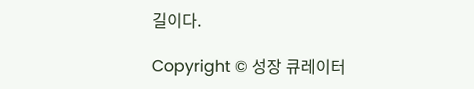길이다.

Copyright © 성장 큐레이터